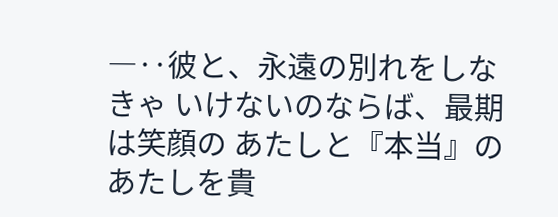―‥彼と、永遠の別れをしなきゃ いけないのならば、最期は笑顔の あたしと『本当』のあたしを貴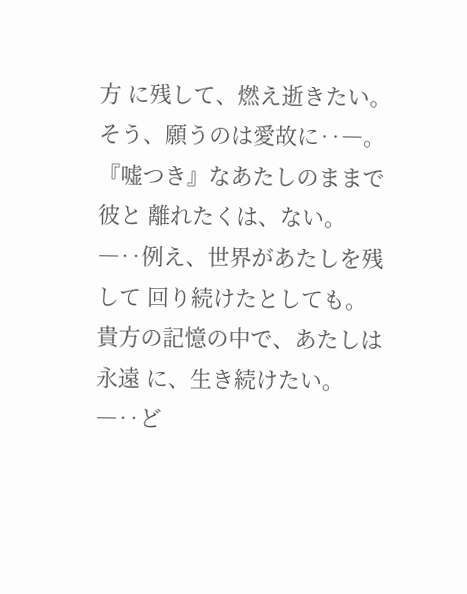方 に残して、燃え逝きたい。 そう、願うのは愛故に‥―。 『嘘つき』なあたしのままで彼と 離れたくは、ない。 ―‥例え、世界があたしを残して 回り続けたとしても。 貴方の記憶の中で、あたしは永遠 に、生き続けたい。 ―‥ど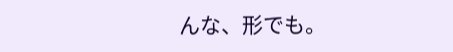んな、形でも。